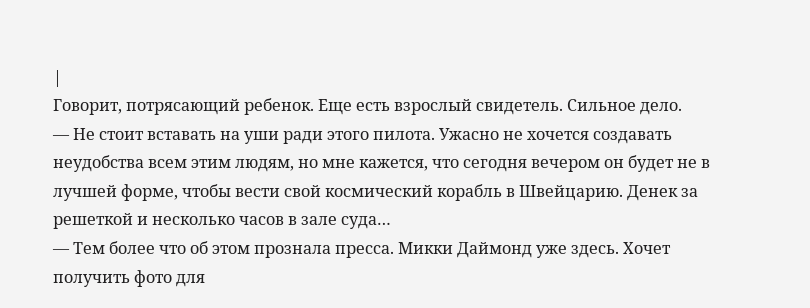|
Говорит, потрясающий ребенок. Еще есть взрослый свидетель. Сильное дело.
— Не стоит вставать на уши ради этого пилота. Ужасно не хочется создавать неудобства всем этим людям, но мне кажется, что сегодня вечером он будет не в лучшей форме, чтобы вести свой космический корабль в Швейцарию. Денек за решеткой и несколько часов в зале суда…
— Тем более что об этом прознала пресса. Микки Даймонд уже здесь. Хочет получить фото для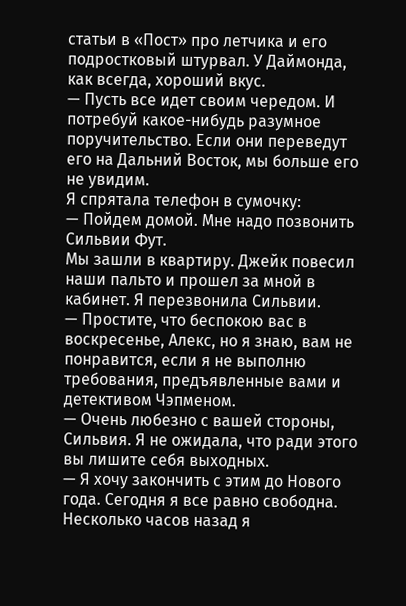статьи в «Пост» про летчика и его подростковый штурвал. У Даймонда, как всегда, хороший вкус.
— Пусть все идет своим чередом. И потребуй какое-нибудь разумное поручительство. Если они переведут его на Дальний Восток, мы больше его не увидим.
Я спрятала телефон в сумочку:
— Пойдем домой. Мне надо позвонить Сильвии Фут.
Мы зашли в квартиру. Джейк повесил наши пальто и прошел за мной в кабинет. Я перезвонила Сильвии.
— Простите, что беспокою вас в воскресенье, Алекс, но я знаю, вам не понравится, если я не выполню требования, предъявленные вами и детективом Чэпменом.
— Очень любезно с вашей стороны, Сильвия. Я не ожидала, что ради этого вы лишите себя выходных.
— Я хочу закончить с этим до Нового года. Сегодня я все равно свободна. Несколько часов назад я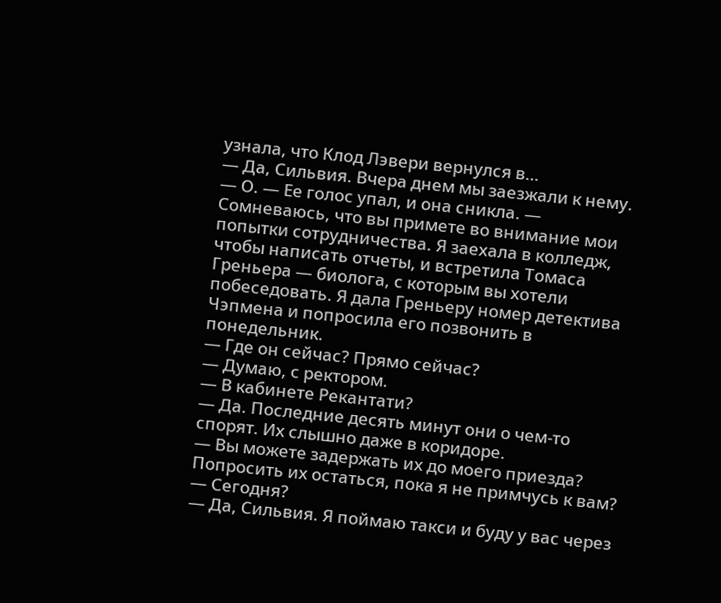узнала, что Клод Лэвери вернулся в…
— Да, Сильвия. Вчера днем мы заезжали к нему.
— О. — Ее голос упал, и она сникла. — Сомневаюсь, что вы примете во внимание мои попытки сотрудничества. Я заехала в колледж, чтобы написать отчеты, и встретила Томаса Греньера — биолога, с которым вы хотели побеседовать. Я дала Греньеру номер детектива Чэпмена и попросила его позвонить в понедельник.
— Где он сейчас? Прямо сейчас?
— Думаю, с ректором.
— В кабинете Рекантати?
— Да. Последние десять минут они о чем-то спорят. Их слышно даже в коридоре.
— Вы можете задержать их до моего приезда? Попросить их остаться, пока я не примчусь к вам?
— Сегодня?
— Да, Сильвия. Я поймаю такси и буду у вас через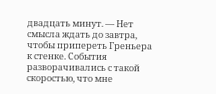двадцать минут. — Нет смысла ждать до завтра, чтобы припереть Греньера к стенке. События разворачивались с такой скоростью, что мне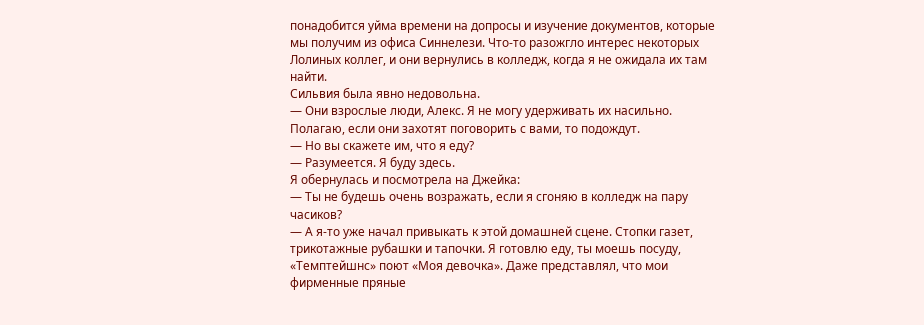понадобится уйма времени на допросы и изучение документов, которые мы получим из офиса Синнелези. Что-то разожгло интерес некоторых Лолиных коллег, и они вернулись в колледж, когда я не ожидала их там найти.
Сильвия была явно недовольна.
— Они взрослые люди, Алекс. Я не могу удерживать их насильно. Полагаю, если они захотят поговорить с вами, то подождут.
— Но вы скажете им, что я еду?
— Разумеется. Я буду здесь.
Я обернулась и посмотрела на Джейка:
— Ты не будешь очень возражать, если я сгоняю в колледж на пару часиков?
— А я-то уже начал привыкать к этой домашней сцене. Стопки газет, трикотажные рубашки и тапочки. Я готовлю еду, ты моешь посуду, «Темптейшнс» поют «Моя девочка». Даже представлял, что мои фирменные пряные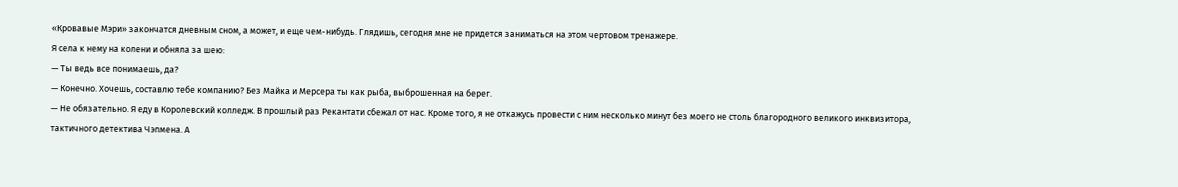«Кровавые Мэри» закончатся дневным сном, а может, и еще чем-нибудь. Глядишь, сегодня мне не придется заниматься на этом чертовом тренажере.
Я села к нему на колени и обняла за шею:
— Ты ведь все понимаешь, да?
— Конечно. Хочешь, составлю тебе компанию? Без Майка и Мерсера ты как рыба, выброшенная на берег.
— Не обязательно. Я еду в Королевский колледж. В прошлый раз Рекантати сбежал от нас. Кроме того, я не откажусь провести с ним несколько минут без моего не столь благородного великого инквизитора, тактичного детектива Чэпмена. А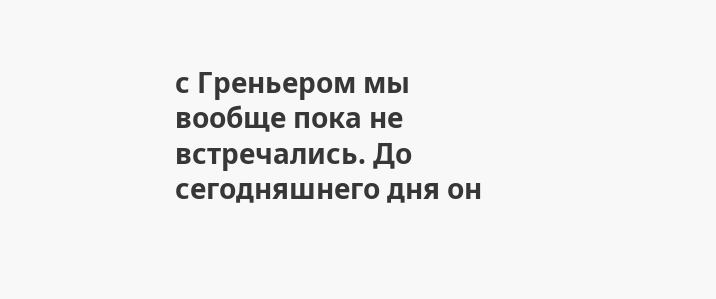с Греньером мы вообще пока не встречались. До сегодняшнего дня он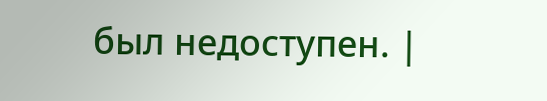был недоступен. |